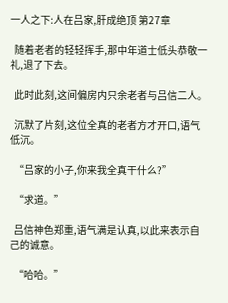一人之下:人在吕家,肝成绝顶 第27章

  随着老者的轻轻挥手,那中年道士低头恭敬一礼,退了下去。

  此时此刻,这间偏房内只余老者与吕信二人。

  沉默了片刻,这位全真的老者方才开口,语气低沉。

  “吕家的小子,你来我全真干什么?”

  “求道。”

  吕信神色郑重,语气满是认真,以此来表示自己的诚意。

  “哈哈。”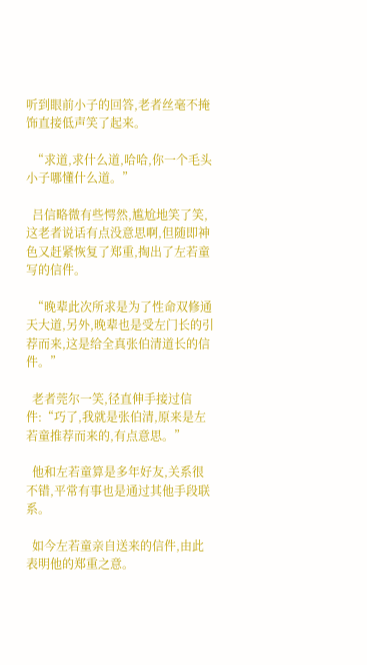听到眼前小子的回答,老者丝毫不掩饰直接低声笑了起来。

  “求道,求什么道,哈哈,你一个毛头小子哪懂什么道。”

  吕信略微有些愕然,尴尬地笑了笑,这老者说话有点没意思啊,但随即神色又赶紧恢复了郑重,掏出了左若童写的信件。

  “晚辈此次所求是为了性命双修通天大道,另外,晚辈也是受左门长的引荐而来,这是给全真张伯清道长的信件。”

  老者莞尔一笑,径直伸手接过信件:“巧了,我就是张伯清,原来是左若童推荐而来的,有点意思。”

  他和左若童算是多年好友,关系很不错,平常有事也是通过其他手段联系。

  如今左若童亲自送来的信件,由此表明他的郑重之意。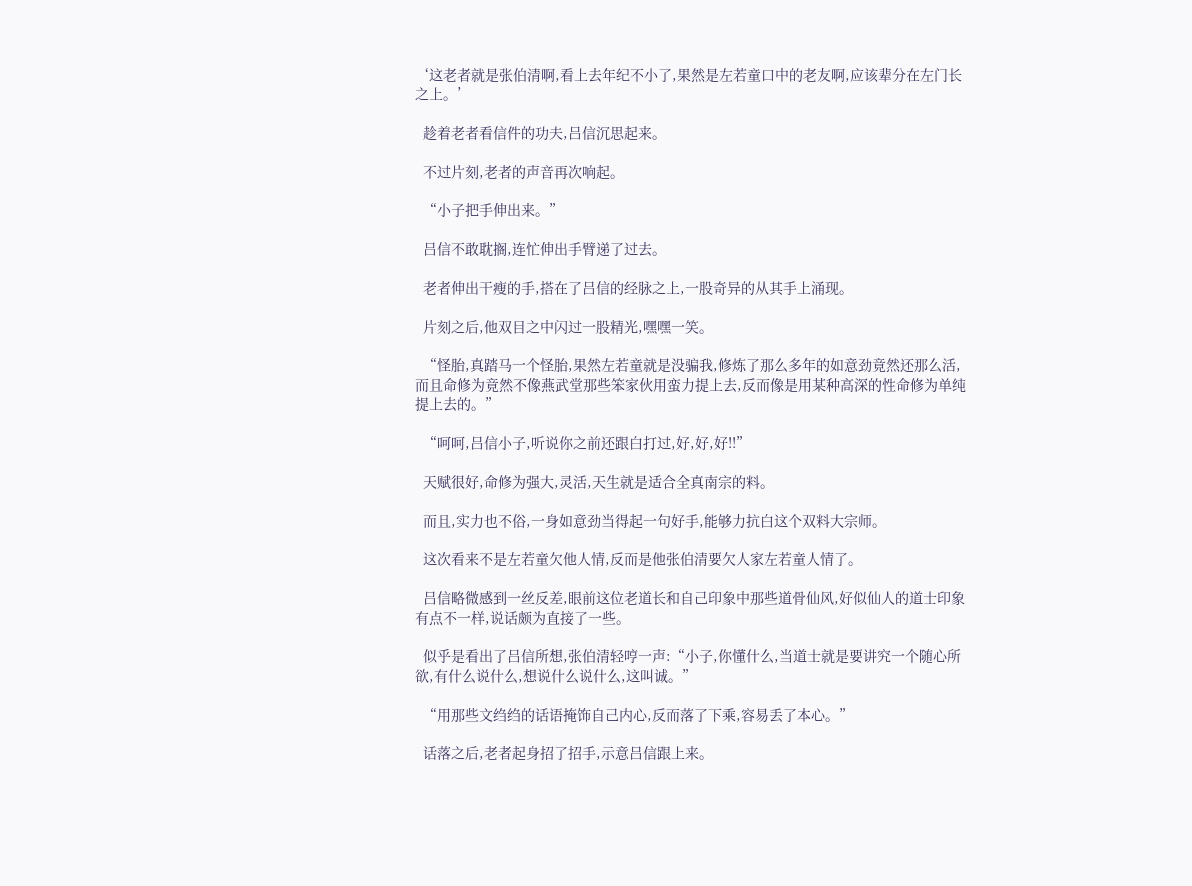‘这老者就是张伯清啊,看上去年纪不小了,果然是左若童口中的老友啊,应该辈分在左门长之上。’

  趁着老者看信件的功夫,吕信沉思起来。

  不过片刻,老者的声音再次响起。

  “小子把手伸出来。”

  吕信不敢耽搁,连忙伸出手臂递了过去。

  老者伸出干瘦的手,搭在了吕信的经脉之上,一股奇异的从其手上涌现。

  片刻之后,他双目之中闪过一股精光,嘿嘿一笑。

  “怪胎,真踏马一个怪胎,果然左若童就是没骗我,修炼了那么多年的如意劲竟然还那么活,而且命修为竟然不像燕武堂那些笨家伙用蛮力提上去,反而像是用某种高深的性命修为单纯提上去的。”

  “呵呵,吕信小子,听说你之前还跟白打过,好,好,好!!”

  天赋很好,命修为强大,灵活,天生就是适合全真南宗的料。

  而且,实力也不俗,一身如意劲当得起一句好手,能够力抗白这个双料大宗师。

  这次看来不是左若童欠他人情,反而是他张伯清要欠人家左若童人情了。

  吕信略微感到一丝反差,眼前这位老道长和自己印象中那些道骨仙风,好似仙人的道士印象有点不一样,说话颇为直接了一些。

  似乎是看出了吕信所想,张伯清轻哼一声:“小子,你懂什么,当道士就是要讲究一个随心所欲,有什么说什么,想说什么说什么,这叫诚。”

  “用那些文绉绉的话语掩饰自己内心,反而落了下乘,容易丢了本心。”

  话落之后,老者起身招了招手,示意吕信跟上来。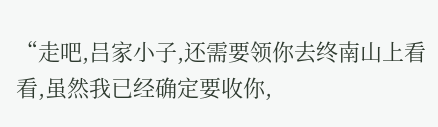“走吧,吕家小子,还需要领你去终南山上看看,虽然我已经确定要收你,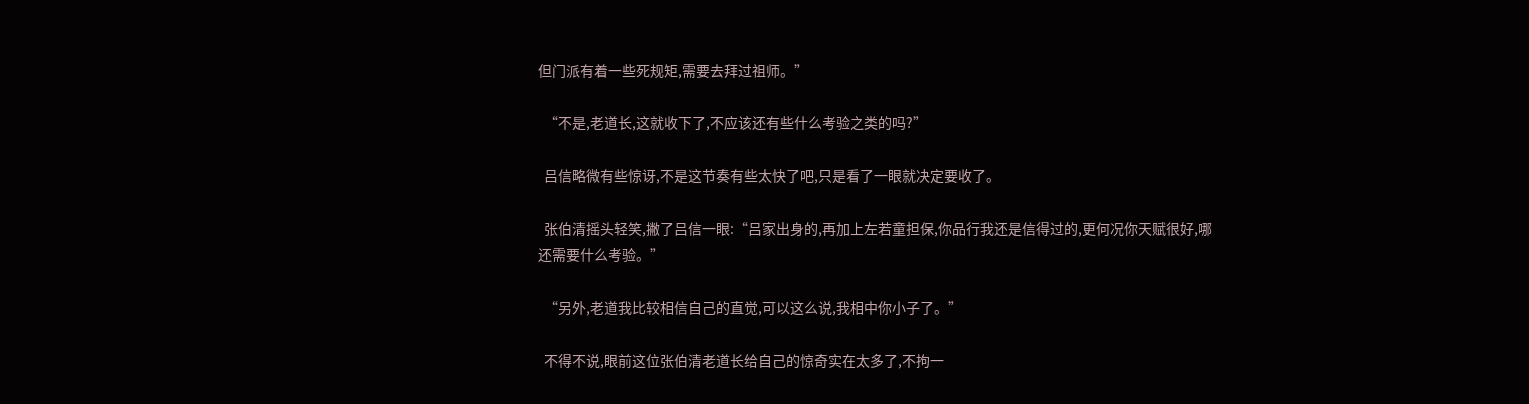但门派有着一些死规矩,需要去拜过祖师。”

  “不是,老道长,这就收下了,不应该还有些什么考验之类的吗?”

  吕信略微有些惊讶,不是这节奏有些太快了吧,只是看了一眼就决定要收了。

  张伯清摇头轻笑,撇了吕信一眼:“吕家出身的,再加上左若童担保,你品行我还是信得过的,更何况你天赋很好,哪还需要什么考验。”

  “另外,老道我比较相信自己的直觉,可以这么说,我相中你小子了。”

  不得不说,眼前这位张伯清老道长给自己的惊奇实在太多了,不拘一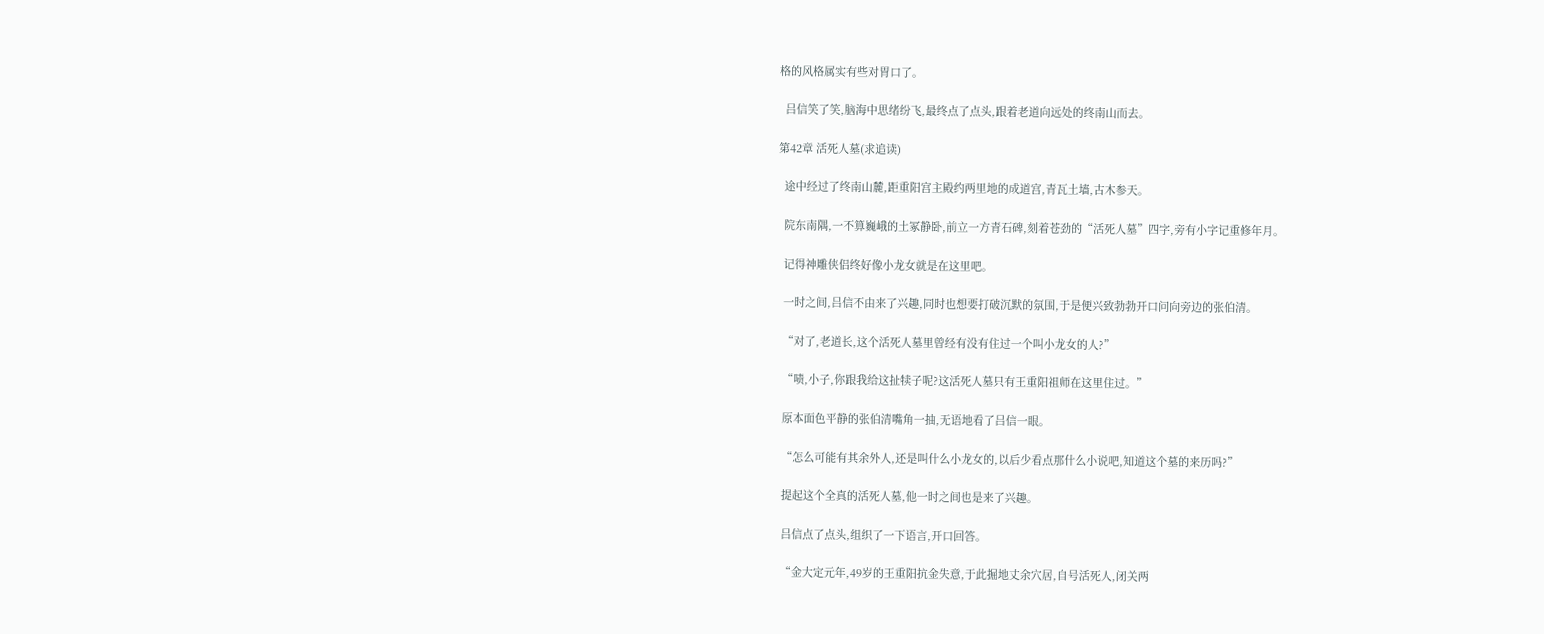格的风格属实有些对胃口了。

  吕信笑了笑,脑海中思绪纷飞,最终点了点头,跟着老道向远处的终南山而去。

第42章 活死人墓(求追读)

  途中经过了终南山麓,距重阳宫主殿约两里地的成道宫,青瓦土墙,古木参天。

  院东南隅,一不算巍峨的土冢静卧,前立一方青石碑,刻着苍劲的“活死人墓”四字,旁有小字记重修年月。

  记得神雕侠侣终好像小龙女就是在这里吧。

  一时之间,吕信不由来了兴趣,同时也想要打破沉默的氛围,于是便兴致勃勃开口问向旁边的张伯清。

  “对了,老道长,这个活死人墓里曾经有没有住过一个叫小龙女的人?”

  “啧,小子,你跟我给这扯犊子呢?这活死人墓只有王重阳祖师在这里住过。”

  原本面色平静的张伯清嘴角一抽,无语地看了吕信一眼。

  “怎么可能有其余外人,还是叫什么小龙女的,以后少看点那什么小说吧,知道这个墓的来历吗?”

  提起这个全真的活死人墓,他一时之间也是来了兴趣。

  吕信点了点头,组织了一下语言,开口回答。

  “金大定元年,49岁的王重阳抗金失意,于此掘地丈余穴居,自号活死人,闭关两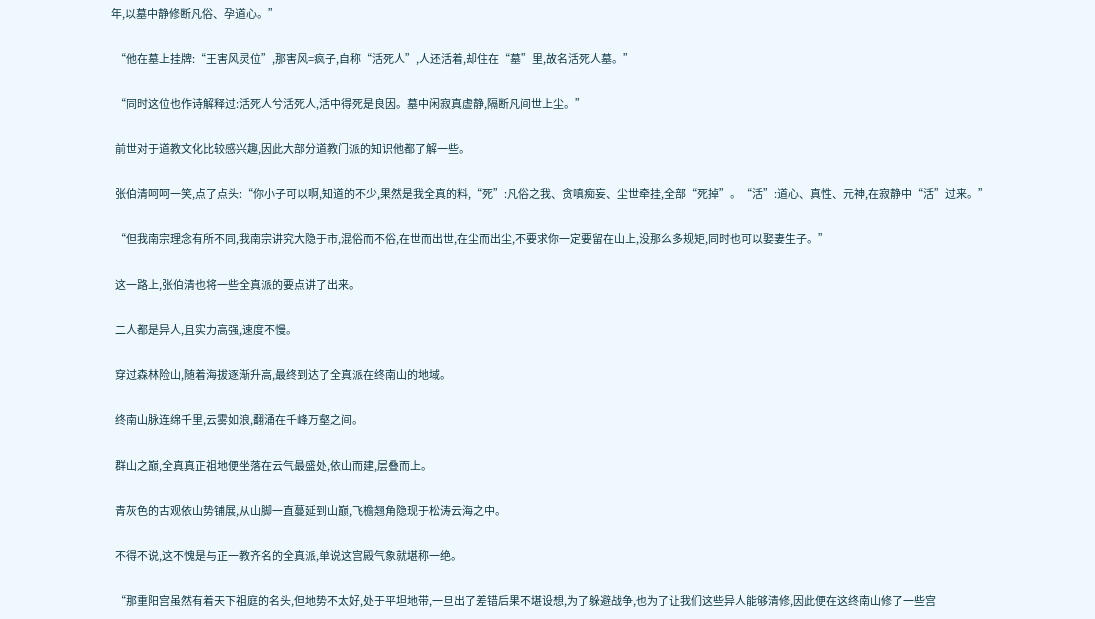年,以墓中静修断凡俗、孕道心。”

  “他在墓上挂牌:“王害风灵位”,那害风=疯子,自称“活死人”,人还活着,却住在“墓”里,故名活死人墓。”

  “同时这位也作诗解释过:活死人兮活死人,活中得死是良因。墓中闲寂真虚静,隔断凡间世上尘。”

  前世对于道教文化比较感兴趣,因此大部分道教门派的知识他都了解一些。

  张伯清呵呵一笑,点了点头:“你小子可以啊,知道的不少,果然是我全真的料,“死”:凡俗之我、贪嗔痴妄、尘世牵挂,全部“死掉”。“活”:道心、真性、元神,在寂静中“活”过来。”

  “但我南宗理念有所不同,我南宗讲究大隐于市,混俗而不俗,在世而出世,在尘而出尘,不要求你一定要留在山上,没那么多规矩,同时也可以娶妻生子。”

  这一路上,张伯清也将一些全真派的要点讲了出来。

  二人都是异人,且实力高强,速度不慢。

  穿过森林险山,随着海拔逐渐升高,最终到达了全真派在终南山的地域。

  终南山脉连绵千里,云雾如浪,翻涌在千峰万壑之间。

  群山之巅,全真真正祖地便坐落在云气最盛处,依山而建,层叠而上。

  青灰色的古观依山势铺展,从山脚一直蔓延到山巅,飞檐翘角隐现于松涛云海之中。

  不得不说,这不愧是与正一教齐名的全真派,单说这宫殿气象就堪称一绝。

  “那重阳宫虽然有着天下祖庭的名头,但地势不太好,处于平坦地带,一旦出了差错后果不堪设想,为了躲避战争,也为了让我们这些异人能够清修,因此便在这终南山修了一些宫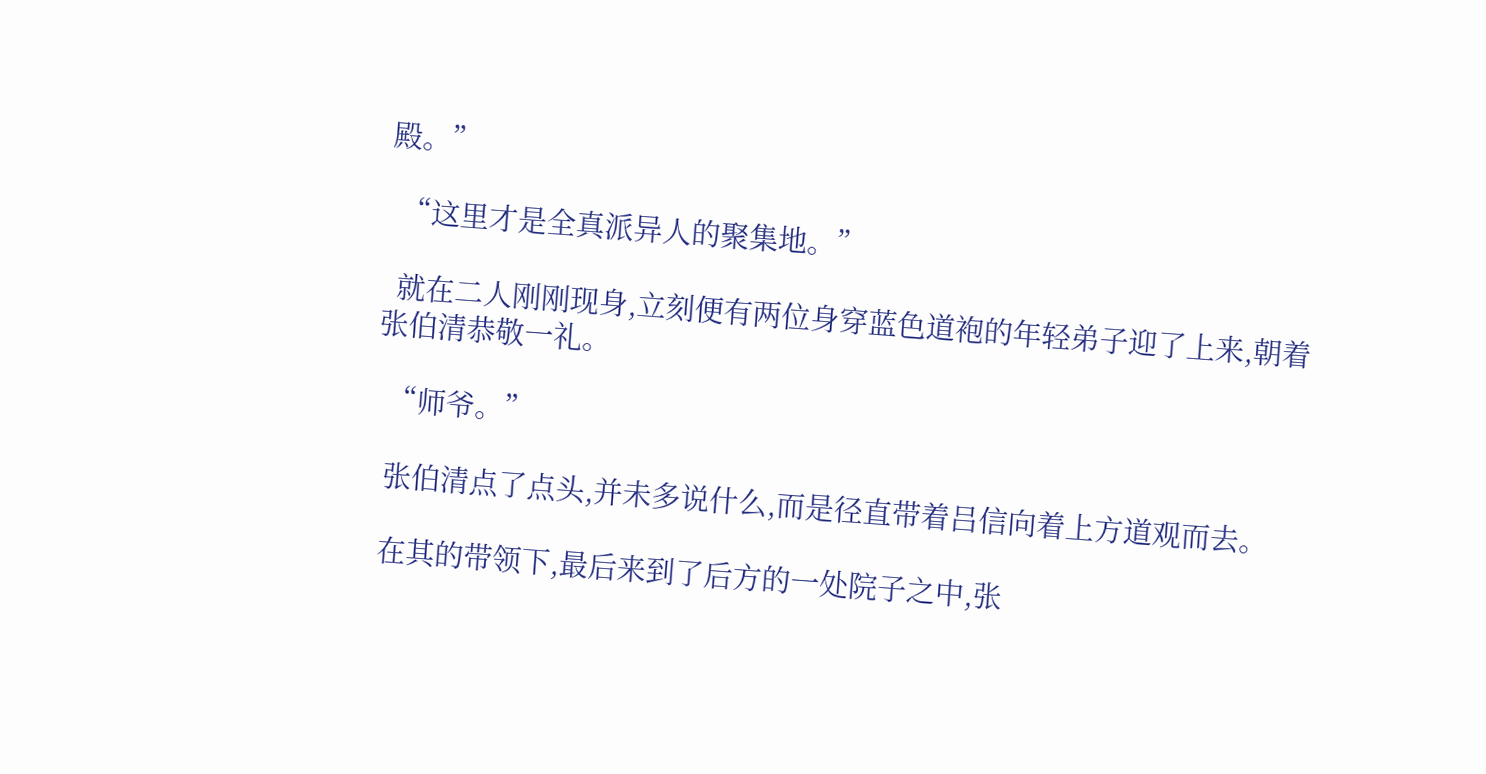殿。”

  “这里才是全真派异人的聚集地。”

  就在二人刚刚现身,立刻便有两位身穿蓝色道袍的年轻弟子迎了上来,朝着张伯清恭敬一礼。

  “师爷。”

  张伯清点了点头,并未多说什么,而是径直带着吕信向着上方道观而去。

  在其的带领下,最后来到了后方的一处院子之中,张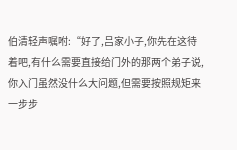伯清轻声嘱咐:“好了,吕家小子,你先在这待着吧,有什么需要直接给门外的那两个弟子说,你入门虽然没什么大问题,但需要按照规矩来一步步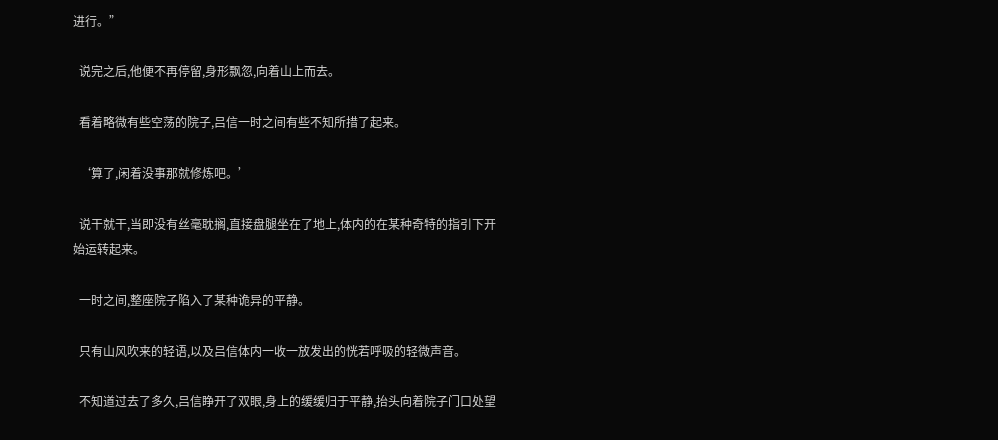进行。”

  说完之后,他便不再停留,身形飘忽,向着山上而去。

  看着略微有些空荡的院子,吕信一时之间有些不知所措了起来。

  ‘算了,闲着没事那就修炼吧。’

  说干就干,当即没有丝毫耽搁,直接盘腿坐在了地上,体内的在某种奇特的指引下开始运转起来。

  一时之间,整座院子陷入了某种诡异的平静。

  只有山风吹来的轻语,以及吕信体内一收一放发出的恍若呼吸的轻微声音。

  不知道过去了多久,吕信睁开了双眼,身上的缓缓归于平静,抬头向着院子门口处望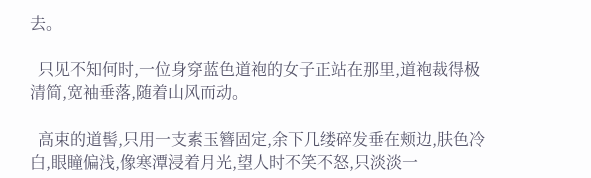去。

  只见不知何时,一位身穿蓝色道袍的女子正站在那里,道袍裁得极清简,宽袖垂落,随着山风而动。

  高束的道髻,只用一支素玉簪固定,余下几缕碎发垂在颊边,肤色冷白,眼瞳偏浅,像寒潭浸着月光,望人时不笑不怒,只淡淡一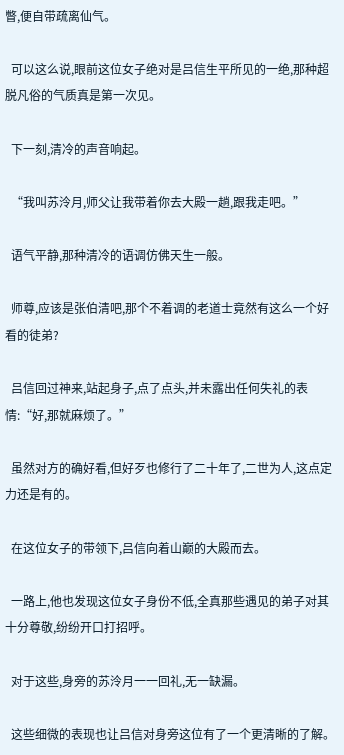瞥,便自带疏离仙气。

  可以这么说,眼前这位女子绝对是吕信生平所见的一绝,那种超脱凡俗的气质真是第一次见。

  下一刻,清冷的声音响起。

  “我叫苏泠月,师父让我带着你去大殿一趟,跟我走吧。”

  语气平静,那种清冷的语调仿佛天生一般。

  师尊,应该是张伯清吧,那个不着调的老道士竟然有这么一个好看的徒弟?

  吕信回过神来,站起身子,点了点头,并未露出任何失礼的表情:“好,那就麻烦了。”

  虽然对方的确好看,但好歹也修行了二十年了,二世为人,这点定力还是有的。

  在这位女子的带领下,吕信向着山巅的大殿而去。

  一路上,他也发现这位女子身份不低,全真那些遇见的弟子对其十分尊敬,纷纷开口打招呼。

  对于这些,身旁的苏泠月一一回礼,无一缺漏。

  这些细微的表现也让吕信对身旁这位有了一个更清晰的了解。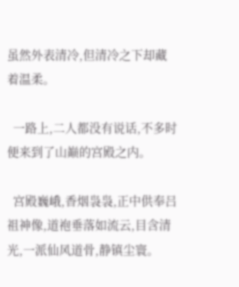虽然外表清冷,但清冷之下却藏着温柔。

  一路上,二人都没有说话,不多时便来到了山巅的宫殿之内。

  宫殿巍峨,香烟袅袅,正中供奉吕祖神像,道袍垂落如流云,目含清光,一派仙风道骨,静镇尘寰。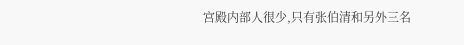宫殿内部人很少,只有张伯清和另外三名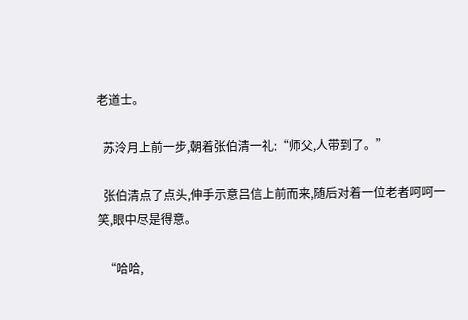老道士。

  苏泠月上前一步,朝着张伯清一礼:“师父,人带到了。”

  张伯清点了点头,伸手示意吕信上前而来,随后对着一位老者呵呵一笑,眼中尽是得意。

  “哈哈,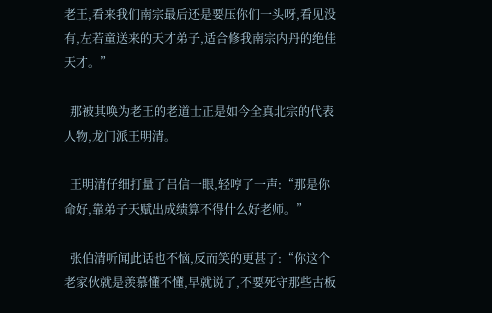老王,看来我们南宗最后还是要压你们一头呀,看见没有,左若童送来的天才弟子,适合修我南宗内丹的绝佳天才。”

  那被其唤为老王的老道士正是如今全真北宗的代表人物,龙门派王明清。

  王明清仔细打量了吕信一眼,轻哼了一声:“那是你命好,靠弟子天赋出成绩算不得什么好老师。”

  张伯清听闻此话也不恼,反而笑的更甚了:“你这个老家伙就是羡慕懂不懂,早就说了,不要死守那些古板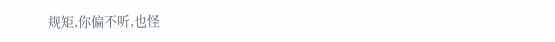规矩,你偏不听,也怪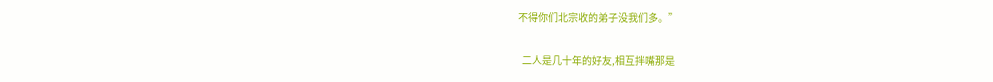不得你们北宗收的弟子没我们多。”

  二人是几十年的好友,相互拌嘴那是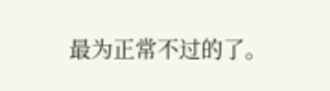最为正常不过的了。